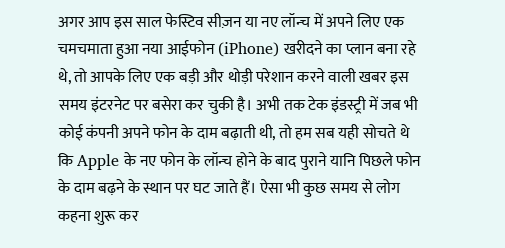अगर आप इस साल फेस्टिव सीज़न या नए लॉन्च में अपने लिए एक चमचमाता हुआ नया आईफोन (iPhone) खरीदने का प्लान बना रहे थे, तो आपके लिए एक बड़ी और थोड़ी परेशान करने वाली खबर इस समय इंटरनेट पर बसेरा कर चुकी है। अभी तक टेक इंडस्ट्री में जब भी कोई कंपनी अपने फोन के दाम बढ़ाती थी, तो हम सब यही सोचते थे कि Apple के नए फोन के लॉन्च होने के बाद पुराने यानि पिछले फोन के दाम बढ़ने के स्थान पर घट जाते हैं। ऐसा भी कुछ समय से लोग कहना शुरू कर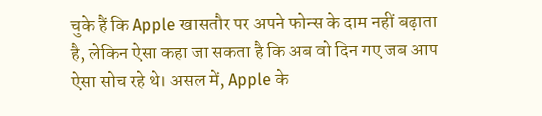चुके हैं कि Apple खासतौर पर अपने फोन्स के दाम नहीं बढ़ाता है, लेकिन ऐसा कहा जा सकता है कि अब वो दिन गए जब आप ऐसा सोच रहे थे। असल में, Apple के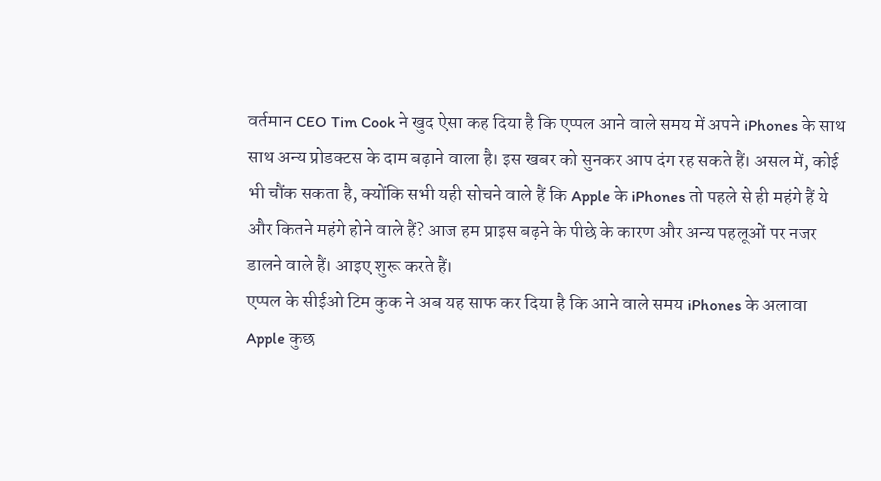वर्तमान CEO Tim Cook ने खुद ऐसा कह दिया है कि एप्पल आने वाले समय में अपने iPhones के साथ साथ अन्य प्रोडक्टस के दाम बढ़ाने वाला है। इस खबर को सुनकर आप दंग रह सकते हैं। असल में, कोई भी चौंक सकता है, क्योंकि सभी यही सोचने वाले हैं कि Apple के iPhones तो पहले से ही महंगे हैं ये और कितने महंगे होने वाले हैं? आज हम प्राइस बढ़ने के पीछे के कारण और अन्य पहलूओं पर नजर डालने वाले हैं। आइए शुरू करते हैं।
एप्पल के सीईओ टिम कुक ने अब यह साफ कर दिया है कि आने वाले समय iPhones के अलावा Apple कुछ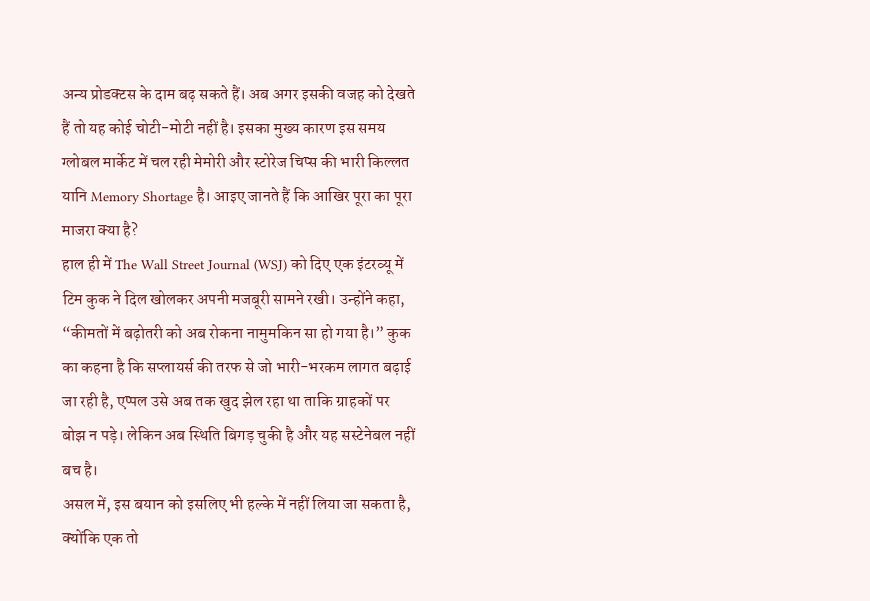अन्य प्रोडक्टस के दाम बढ़ सकते हैं। अब अगर इसकी वजह को देखते हैं तो यह कोई चोटी-मोटी नहीं है। इसका मुख्य कारण इस समय ग्लोबल मार्केट में चल रही मेमोरी और स्टोरेज चिप्स की भारी किल्लत यानि Memory Shortage है। आइए जानते हैं कि आखिर पूरा का पूरा माजरा क्या है?
हाल ही में The Wall Street Journal (WSJ) को दिए एक इंटरव्यू में टिम कुक ने दिल खोलकर अपनी मजबूरी सामने रखी। उन्होंने कहा, “कीमतों में बढ़ोतरी को अब रोकना नामुमकिन सा हो गया है।” कुक का कहना है कि सप्लायर्स की तरफ से जो भारी-भरकम लागत बढ़ाई जा रही है, एप्पल उसे अब तक खुद झेल रहा था ताकि ग्राहकों पर बोझ न पड़े। लेकिन अब स्थिति बिगड़ चुकी है और यह सस्टेनेबल नहीं बच है।
असल में, इस बयान को इसलिए भी हल्के में नहीं लिया जा सकता है, क्योंकि एक तो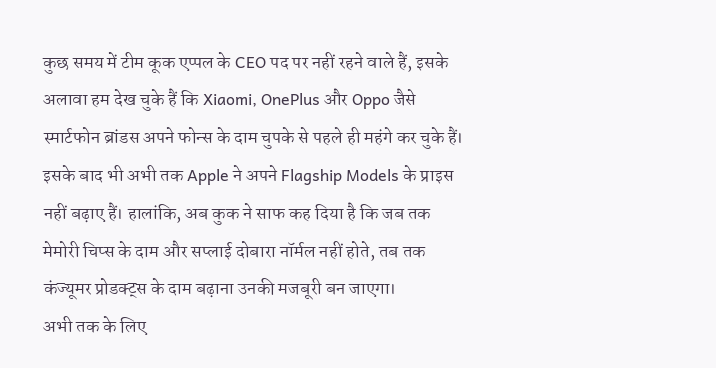कुछ समय में टीम कूक एप्पल के CEO पद पर नहीं रहने वाले हैं, इसके अलावा हम देख चुके हैं कि Xiaomi, OnePlus और Oppo जैसे स्मार्टफोन ब्रांडस अपने फोन्स के दाम चुपके से पहले ही महंगे कर चुके हैं। इसके बाद भी अभी तक Apple ने अपने Flagship Models के प्राइस नहीं बढ़ाए हैं। हालांकि, अब कुक ने साफ कह दिया है कि जब तक मेमोरी चिप्स के दाम और सप्लाई दोबारा नॉर्मल नहीं होते, तब तक कंज्यूमर प्रोडक्ट्स के दाम बढ़ाना उनकी मजबूरी बन जाएगा।
अभी तक के लिए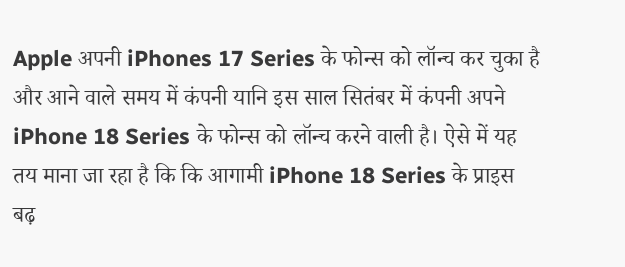Apple अपनी iPhones 17 Series के फोन्स को लॉन्च कर चुका है और आने वाले समय में कंपनी यानि इस साल सितंबर में कंपनी अपने iPhone 18 Series के फोन्स को लॉन्च करने वाली है। ऐसे में यह तय माना जा रहा है कि कि आगामी iPhone 18 Series के प्राइस बढ़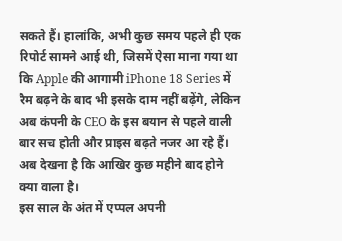सकते हैं। हालांकि, अभी कुछ समय पहले ही एक रिपोर्ट सामने आई थी, जिसमें ऐसा माना गया था कि Apple की आगामी iPhone 18 Series में रैम बढ़ने के बाद भी इसके दाम नहीं बढ़ेंगे, लेकिन अब कंपनी के CEO के इस बयान से पहले वाली बार सच होती और प्राइस बढ़ते नजर आ रहे हैं। अब देखना है कि आखिर कुछ महीने बाद होने क्या वाला है।
इस साल के अंत में एप्पल अपनी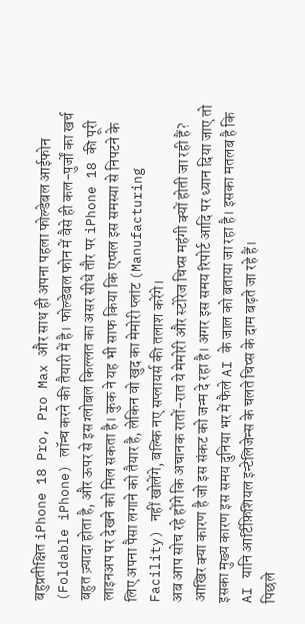बहुप्रतीक्षित iPhone 18 Pro, Pro Max और साथ ही अपना पहला फोल्डेबल आईफोन (Foldable iPhone) लॉन्च करने की तैयारी में है। फोल्डेबल फोन में वैसे ही कल-पुर्जों का खर्च बहुत ज़्यादा होता है, और ऊपर से इस ग्लोबल किल्लत का असर सीधे तौर पर iPhone 18 की पूरी लाइनअप पर देखने को मिल सकता है। कुक ने यह भी साफ किया कि एप्पल इस समस्या से निपटने के लिए अपना पैसा लगाने को तैयार है, लेकिन वो खुद का मेमोरी प्लांट (Manufacturing Facility) नहीं खोलेंगे, बल्कि नए सप्लायर्स की तलाश करेंगे।
अब आप सोच रहे होंगे कि अचानक रातों-रात ये मेमोरी और स्टोरेज चिप्स महंगी क्यों होती जा रही हैं? आखिर क्या कारण है जो इस संकट को जन्म दे रहा है। अगर इस समय रिपोर्ट आदि पर ध्यान दिया जाए तो इसका मुख्य कारण इस समय दुनिया भर में फैले AI के जाल को बताया जा रहा है। इसका मतलब है कि AI यानि आर्टिफ़िशियल इन्टेलिजेन्स के चलते चिप्स के दाम बढ़ते जा रहे हैं।
पिछले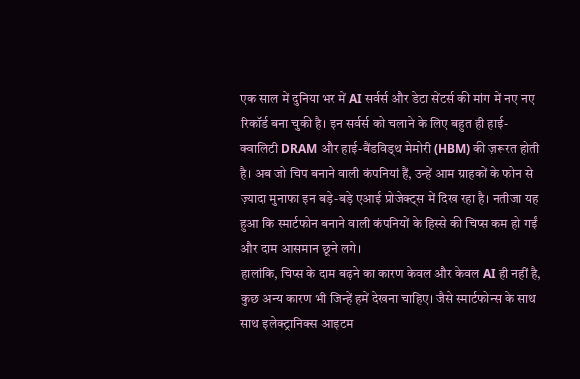एक साल में दुनिया भर में AI सर्वर्स और डेटा सेंटर्स की मांग में नए नए रिकॉर्ड बना चुकी है। इन सर्वर्स को चलाने के लिए बहुत ही हाई-क्वालिटी DRAM और हाई-बैंडविड्थ मेमोरी (HBM) की ज़रूरत होती है। अब जो चिप बनाने वाली कंपनियां हैं, उन्हें आम ग्राहकों के फोन से ज़्यादा मुनाफा इन बड़े-बड़े एआई प्रोजेक्ट्स में दिख रहा है। नतीजा यह हुआ कि स्मार्टफोन बनाने वाली कंपनियों के हिस्से की चिप्स कम हो गईं और दाम आसमान छूने लगे।
हालांकि, चिप्स के दाम बढ़ने का कारण केवल और केवल AI ही नहीं है, कुछ अन्य कारण भी जिन्हें हमें देखना चाहिए। जैसे स्मार्टफोन्स के साथ साथ इलेक्ट्रानिक्स आइटम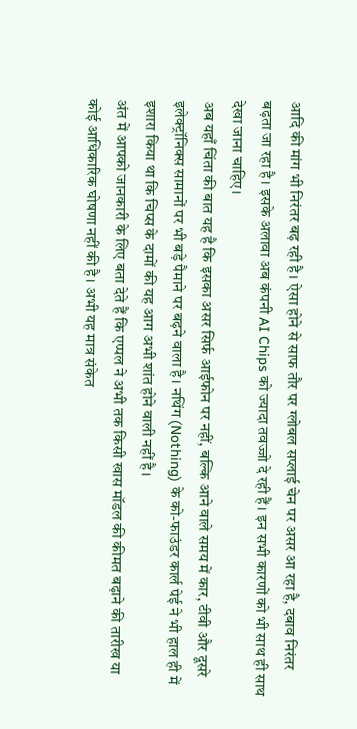आदि की मांग भी निरंतर बढ़ रही है। ऐसा होने से साफ तौर पर ग्लोबल सप्लाई चेन पर असर आ रहा है, दबाव निरंतर बढ़ता जा रहा है। इसके अलावा अब कंपनी AI Chips को ज्यादा तवज्जो दे रही हैं। इन सभी कारणों को भी साथ ही साथ देखा जाना चाहिए।
अब यहाँ चिंता की बात यह है कि इसका असर सिर्फ आईफोन पर नहीं, बल्कि आने वाले समय में कार, टीवी और दूसरे इलेक्ट्रॉनिक्स सामानों पर भी बड़े पैमाने पर बढ़ने वाला है। नथिंग (Nothing) के को-फाउंडर कार्ल पेई ने भी हाल ही में इशारा किया था कि चिप्स के दामों की यह आग अभी शांत होने वाली नहीं है।
अंत में आपको जानकारी के लिए बता देते हैं कि एप्पल ने अभी तक किसी खास मॉडल की कीमत बढ़ाने की तारीख या कोई आधिकारिक घोषणा नहीं की है। अभी यह मात्र संकेत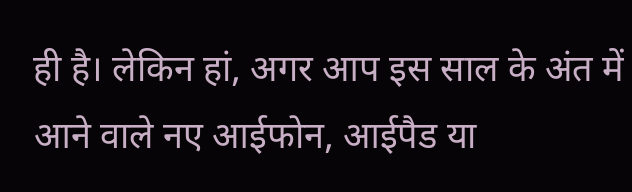ही है। लेकिन हां, अगर आप इस साल के अंत में आने वाले नए आईफोन, आईपैड या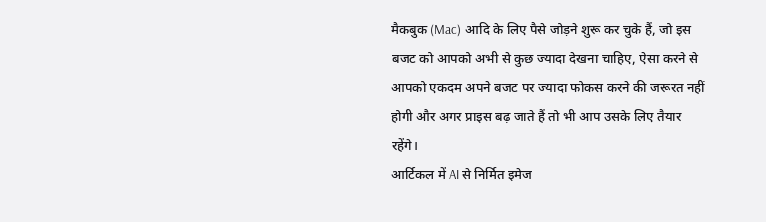मैकबुक (Mac) आदि के लिए पैसे जोड़ने शुरू कर चुके हैं, जो इस बजट को आपको अभी से कुछ ज्यादा देखना चाहिए, ऐसा करने से आपको एकदम अपने बजट पर ज्यादा फोकस करने की जरूरत नहीं होगी और अगर प्राइस बढ़ जाते हैं तो भी आप उसके लिए तैयार रहेंगे।
आर्टिकल में AI से निर्मित इमेज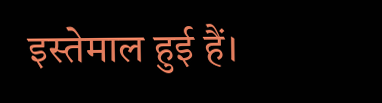इस्तेमाल हुई हैं।